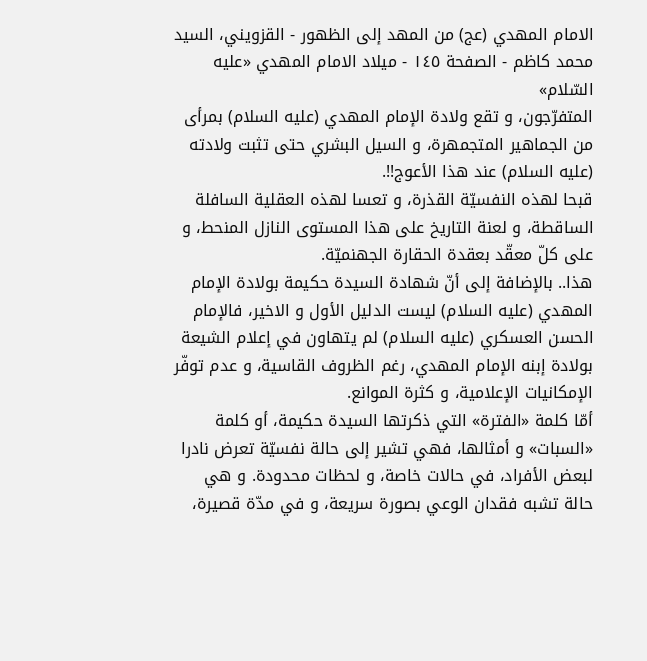الامام المهدي (عج) من المهد إلى الظهور - القزويني، السيد محمد كاظم - الصفحة ١٤٥ - ميلاد الامام المهدي «عليه السّلام»
المتفرّجون، و تقع ولادة الإمام المهدي (عليه السلام) بمرأى من الجماهير المتجمهرة، و السيل البشري حتى تثبت ولادته (عليه السلام) عند هذا الأعوج!!.
قبحا لهذه النفسيّة القذرة، و تعسا لهذه العقلية السافلة الساقطة، و لعنة التاريخ على هذا المستوى النازل المنحط، و على كلّ معقّد بعقدة الحقارة الجهنميّة.
هذا.. بالإضافة إلى أنّ شهادة السيدة حكيمة بولادة الإمام المهدي (عليه السلام) ليست الدليل الأول و الاخير، فالإمام الحسن العسكري (عليه السلام) لم يتهاون في إعلام الشيعة بولادة إبنه الإمام المهدي، رغم الظروف القاسية، و عدم توفّر الإمكانيات الإعلامية، و كثرة الموانع.
أمّا كلمة «الفترة» التي ذكرتها السيدة حكيمة، أو كلمة «السبات» و أمثالها، فهي تشير إلى حالة نفسيّة تعرض نادرا لبعض الأفراد، في حالات خاصة، و لحظات محدودة. و هي حالة تشبه فقدان الوعي بصورة سريعة، و في مدّة قصيرة،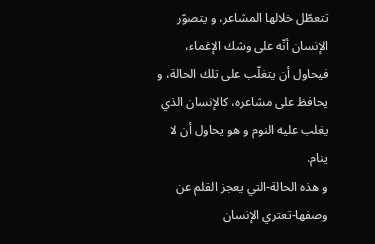تتعطّل خلالها المشاعر، و يتصوّر الإنسان أنّه على وشك الإغماء، فيحاول أن يتغلّب على تلك الحالة، و يحافظ على مشاعره، كالإنسان الذي يغلب عليه النوم و هو يحاول أن لا ينام.
و هذه الحالة-التي يعجز القلم عن وصفها-تعتري الإنسان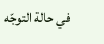في حالة التوجّه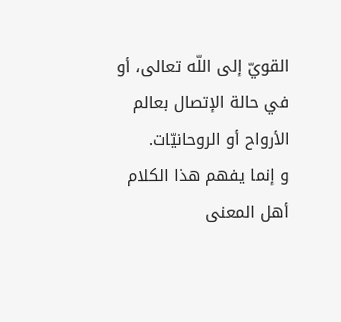القويّ إلى اللّه تعالى، أو في حالة الإتصال بعالم الأرواح أو الروحانيّات.
و إنما يفهم هذا الكلام أهل المعنى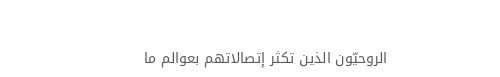الروحيّون الذين تكثر إتصالاتهم بعوالم ما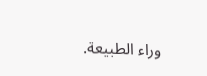وراء الطبيعة.